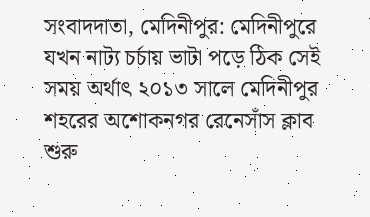সংবাদদাতা, মেদিনীপুর: মেদিনীপুরে যখন নাট্য চর্চায় ভাটা পড়ে ঠিক সেই সময় অর্থাৎ ২০১৩ সালে মেদিনীপুর শহরের অশোকনগর রেনেসাঁস ক্লাব শুরু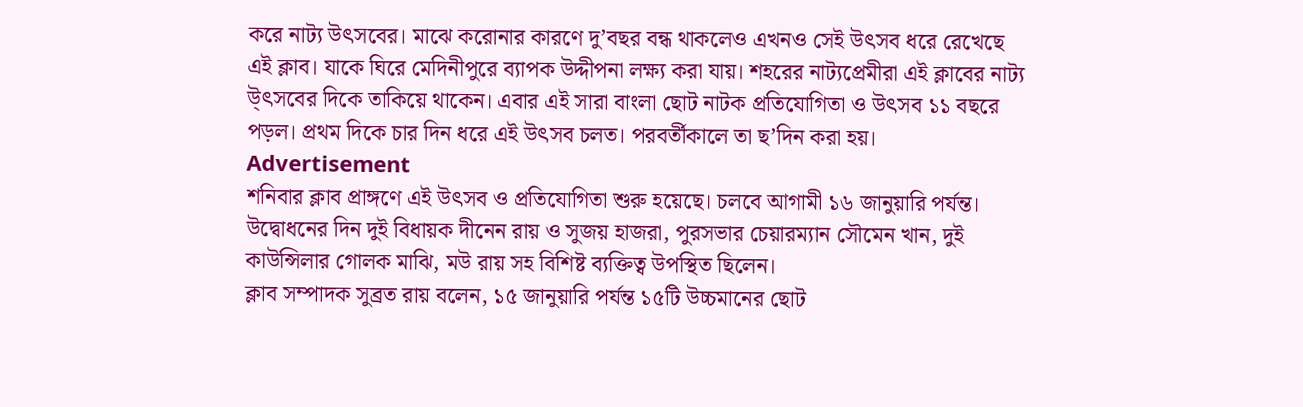করে নাট্য উৎসবের। মাঝে করোনার কারণে দু’বছর বন্ধ থাকলেও এখনও সেই উৎসব ধরে রেখেছে এই ক্লাব। যাকে ঘিরে মেদিনীপুরে ব্যাপক উদ্দীপনা লক্ষ্য করা যায়। শহরের নাট্যপ্রেমীরা এই ক্লাবের নাট্য উ্ৎসবের দিকে তাকিয়ে থাকেন। এবার এই সারা বাংলা ছোট নাটক প্রতিযোগিতা ও উৎসব ১১ বছরে পড়ল। প্রথম দিকে চার দিন ধরে এই উৎসব চলত। পরবর্তীকালে তা ছ’দিন করা হয়।
Advertisement
শনিবার ক্লাব প্রাঙ্গণে এই উৎসব ও প্রতিযোগিতা শুরু হয়েছে। চলবে আগামী ১৬ জানুয়ারি পর্যন্ত। উদ্বোধনের দিন দুই বিধায়ক দীনেন রায় ও সুজয় হাজরা, পুরসভার চেয়ারম্যান সৌমেন খান, দুই কাউন্সিলার গোলক মাঝি, মউ রায় সহ বিশিষ্ট ব্যক্তিত্ব উপস্থিত ছিলেন।
ক্লাব সম্পাদক সুব্রত রায় বলেন, ১৫ জানুয়ারি পর্যন্ত ১৫টি উচ্চমানের ছোট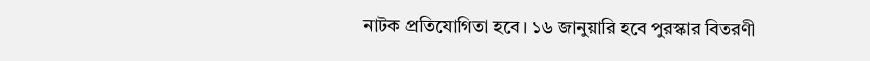নাটক প্রতিযোগিতা হবে। ১৬ জানুয়ারি হবে পুরস্কার বিতরণী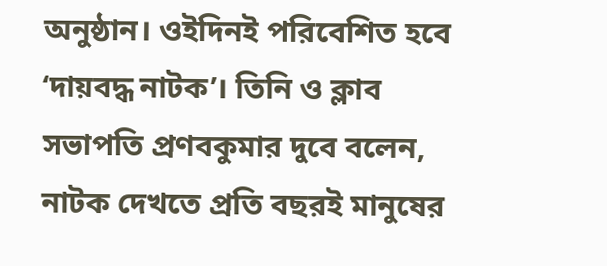অনুষ্ঠান। ওইদিনই পরিবেশিত হবে ‘দায়বদ্ধ নাটক’। তিনি ও ক্লাব সভাপতি প্রণবকুমার দুবে বলেন, নাটক দেখতে প্রতি বছরই মানুষের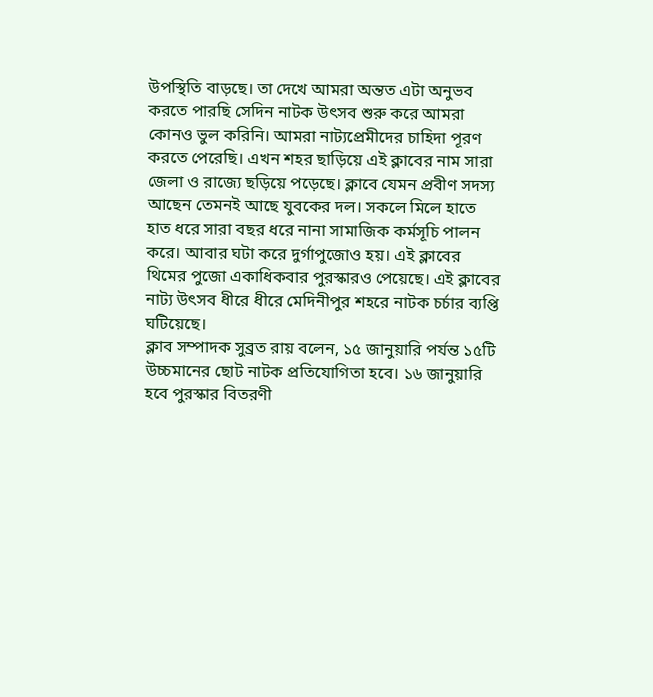উপস্থিতি বাড়ছে। তা দেখে আমরা অন্তত এটা অনুভব করতে পারছি সেদিন নাটক উৎসব শুরু করে আমরা কোনও ভুল করিনি। আমরা নাট্যপ্রেমীদের চাহিদা পূরণ করতে পেরেছি। এখন শহর ছাড়িয়ে এই ক্লাবের নাম সারা জেলা ও রাজ্যে ছড়িয়ে পড়েছে। ক্লাবে যেমন প্রবীণ সদস্য আছেন তেমনই আছে যুবকের দল। সকলে মিলে হাতে হাত ধরে সারা বছর ধরে নানা সামাজিক কর্মসূচি পালন করে। আবার ঘটা করে দুর্গাপুজোও হয়। এই ক্লাবের থিমের পুজো একাধিকবার পুরস্কারও পেয়েছে। এই ক্লাবের নাট্য উৎসব ধীরে ধীরে মেদিনীপুর শহরে নাটক চর্চার ব্যপ্তি ঘটিয়েছে।
ক্লাব সম্পাদক সুব্রত রায় বলেন, ১৫ জানুয়ারি পর্যন্ত ১৫টি উচ্চমানের ছোট নাটক প্রতিযোগিতা হবে। ১৬ জানুয়ারি হবে পুরস্কার বিতরণী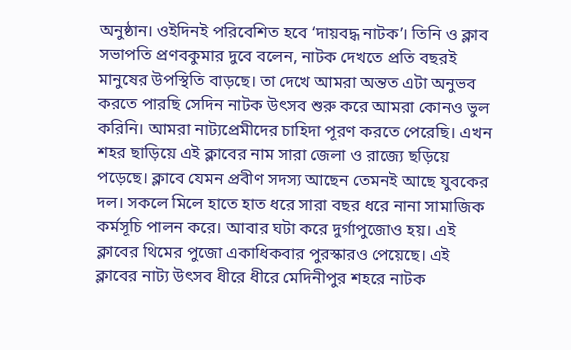অনুষ্ঠান। ওইদিনই পরিবেশিত হবে ‘দায়বদ্ধ নাটক’। তিনি ও ক্লাব সভাপতি প্রণবকুমার দুবে বলেন, নাটক দেখতে প্রতি বছরই মানুষের উপস্থিতি বাড়ছে। তা দেখে আমরা অন্তত এটা অনুভব করতে পারছি সেদিন নাটক উৎসব শুরু করে আমরা কোনও ভুল করিনি। আমরা নাট্যপ্রেমীদের চাহিদা পূরণ করতে পেরেছি। এখন শহর ছাড়িয়ে এই ক্লাবের নাম সারা জেলা ও রাজ্যে ছড়িয়ে পড়েছে। ক্লাবে যেমন প্রবীণ সদস্য আছেন তেমনই আছে যুবকের দল। সকলে মিলে হাতে হাত ধরে সারা বছর ধরে নানা সামাজিক কর্মসূচি পালন করে। আবার ঘটা করে দুর্গাপুজোও হয়। এই ক্লাবের থিমের পুজো একাধিকবার পুরস্কারও পেয়েছে। এই ক্লাবের নাট্য উৎসব ধীরে ধীরে মেদিনীপুর শহরে নাটক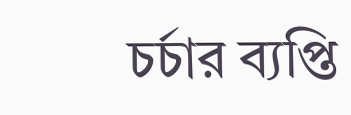চর্চার ব্যপ্তি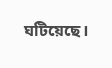ঘটিয়েছে।